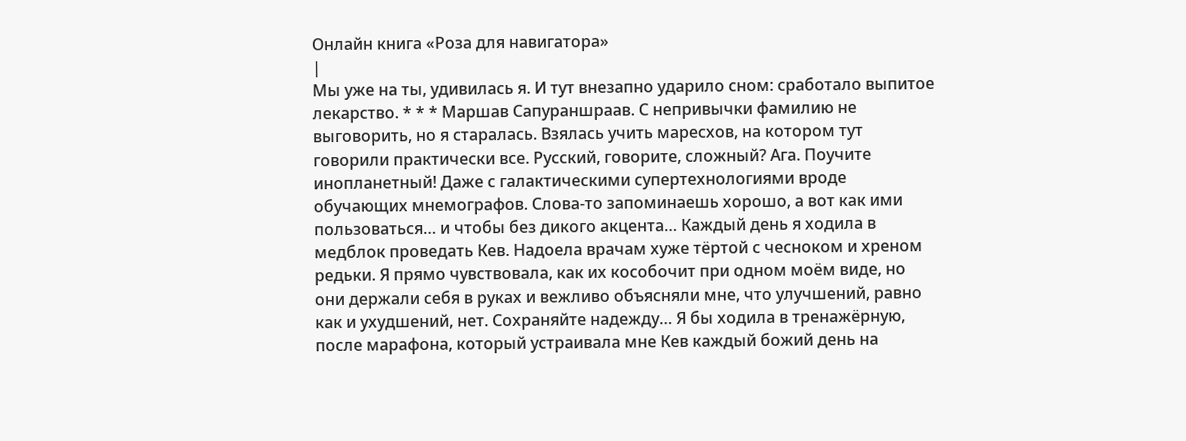Онлайн книга «Роза для навигатора»
|
Мы уже на ты, удивилась я. И тут внезапно ударило сном: сработало выпитое лекарство. * * * Маршав Сапураншраав. С непривычки фамилию не выговорить, но я старалась. Взялась учить маресхов, на котором тут говорили практически все. Русский, говорите, сложный? Ага. Поучите инопланетный! Даже с галактическими супертехнологиями вроде обучающих мнемографов. Слова-то запоминаешь хорошо, а вот как ими пользоваться… и чтобы без дикого акцента… Каждый день я ходила в медблок проведать Кев. Надоела врачам хуже тёртой с чесноком и хреном редьки. Я прямо чувствовала, как их кособочит при одном моём виде, но они держали себя в руках и вежливо объясняли мне, что улучшений, равно как и ухудшений, нет. Сохраняйте надежду… Я бы ходила в тренажёрную, после марафона, который устраивала мне Кев каждый божий день на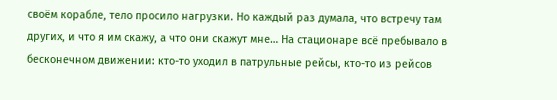своём корабле, тело просило нагрузки. Но каждый раз думала, что встречу там других, и что я им скажу, а что они скажут мне… На стационаре всё пребывало в бесконечном движении: кто-то уходил в патрульные рейсы, кто-то из рейсов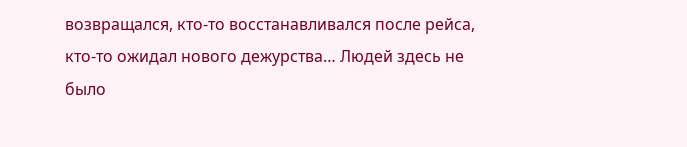возвращался, кто-то восстанавливался после рейса, кто-то ожидал нового дежурства… Людей здесь не было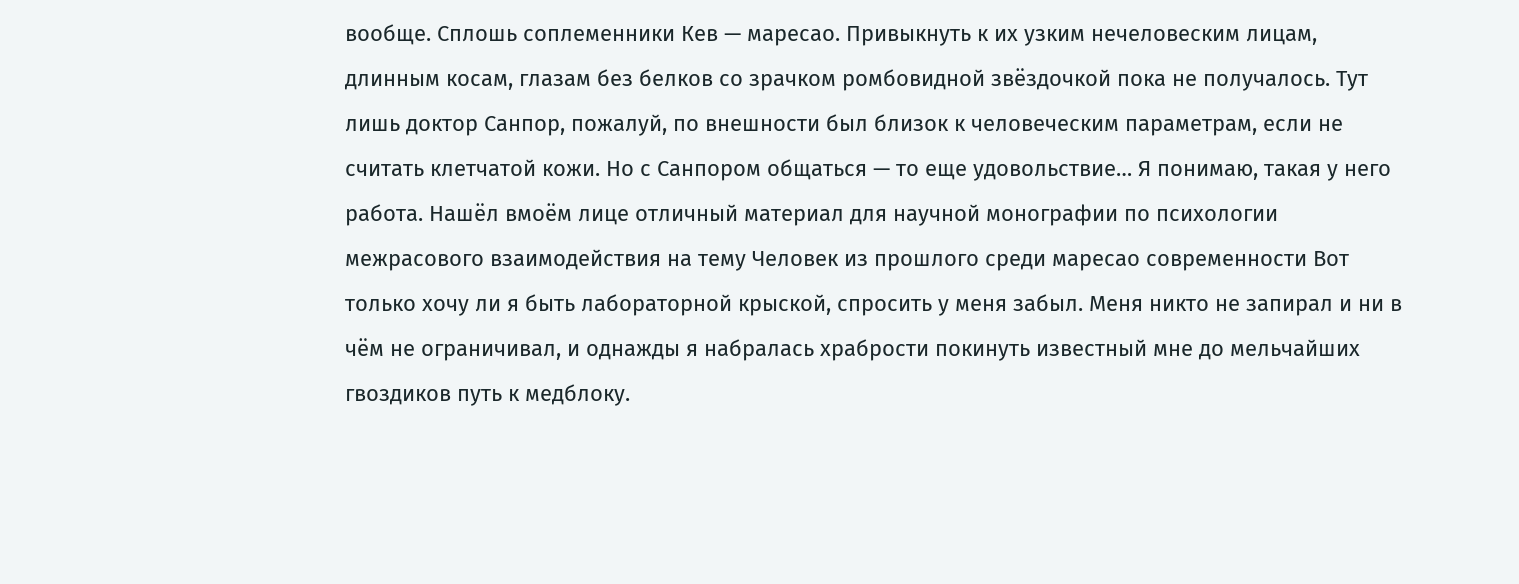вообще. Сплошь соплеменники Кев — маресао. Привыкнуть к их узким нечеловеским лицам, длинным косам, глазам без белков со зрачком ромбовидной звёздочкой пока не получалось. Тут лишь доктор Санпор, пожалуй, по внешности был близок к человеческим параметрам, если не считать клетчатой кожи. Но с Санпором общаться — то еще удовольствие… Я понимаю, такая у него работа. Нашёл вмоём лице отличный материал для научной монографии по психологии межрасового взаимодействия на тему Человек из прошлого среди маресао современности Вот только хочу ли я быть лабораторной крыской, спросить у меня забыл. Меня никто не запирал и ни в чём не ограничивал, и однажды я набралась храбрости покинуть известный мне до мельчайших гвоздиков путь к медблоку.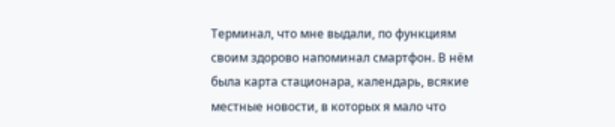Терминал, что мне выдали, по функциям своим здорово напоминал смартфон. В нём была карта стационара, календарь, всякие местные новости, в которых я мало что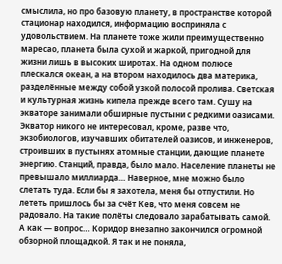смыслила, но про базовую планету, в пространстве которой стационар находился, информацию восприняла с удовольствием. На планете тоже жили преимущественно маресао, планета была сухой и жаркой, пригодной для жизни лишь в высоких широтах. На одном полюсе плескался океан, а на втором находилось два материка, разделённые между собой узкой полосой пролива. Светская и культурная жизнь кипела прежде всего там. Сушу на экваторе занимали обширные пустыни с редкими оазисами. Экватор никого не интересовал, кроме, разве что, экзобиологов, изучавших обитателей оазисов, и инженеров, строивших в пустынях атомные станции, дающие планете энергию. Станций, правда, было мало. Население планеты не превышало миллиарда… Наверное, мне можно было слетать туда. Если бы я захотела, меня бы отпустили. Но лететь пришлось бы за счёт Кев, что меня совсем не радовало. На такие полёты следовало зарабатывать самой. А как — вопрос… Коридор внезапно закончился огромной обзорной площадкой. Я так и не поняла,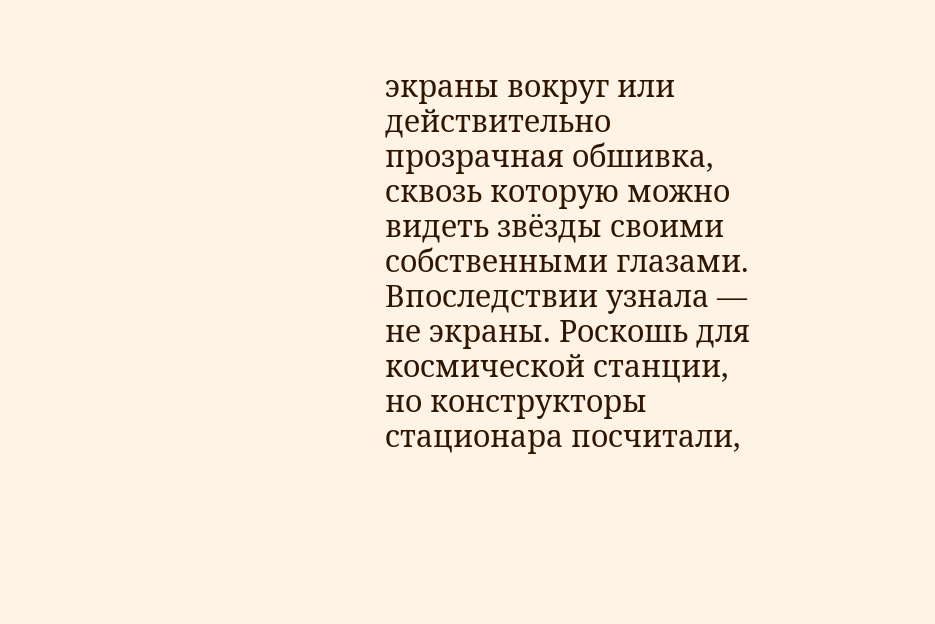экраны вокруг или действительно прозрачная обшивка, сквозь которую можно видеть звёзды своими собственными глазами. Впоследствии узнала — не экраны. Роскошь для космической станции, но конструкторы стационара посчитали,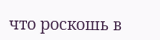что роскошь в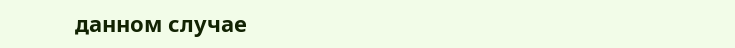данном случае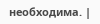необходима. |